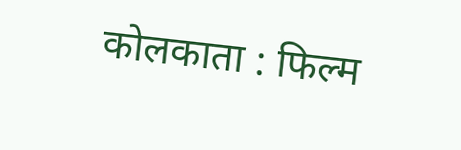कोलकाता : फिल्म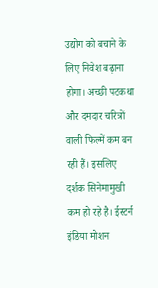उद्योग को बचाने के लिए निवेश बढ़ाना होगा। अच्छी पटकथा और दमदार चरित्रों वाली फिल्में कम बन रही हैं। इसलिए दर्शक सिनेमामुखी कम हो रहे है। ईस्टर्न इंडिया मोशन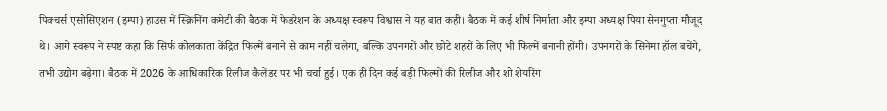पिक्चर्स एसोसिएशन (इम्पा) हाउस में स्क्रिनिंग कमेटी की बैठक में फेडरेशन के अध्यक्ष स्वरूप विश्वास ने यह बात कही। बैठक में कई शीर्ष निर्माता और इम्पा अध्यक्ष पिया सेनगुप्ता मौजूद थे। आगे स्वरूप ने स्पष्ट कहा कि सिर्फ कोलकाता केंद्रित फिल्में बनाने से काम नहीं चलेगा, बल्कि उपनगरों और छोटे शहरों के लिए भी फिल्में बनानी होंगी। उपनगरों के सिनेमा हॉल बचेंगे, तभी उद्योग बढ़ेगा। बैठक में 2026 के आधिकारिक रिलीज कैलेंडर पर भी चर्चा हुई। एक ही दिन कई बड़ी फिल्मों की रिलीज और शो शेयरिंग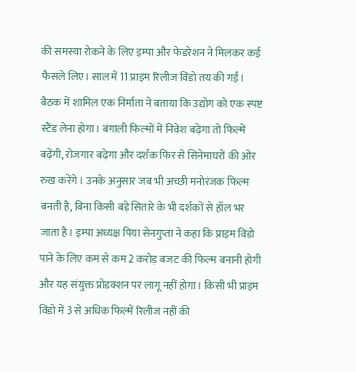की समस्या रोकने के लिए इम्पा और फेडरेशन ने मिलकर कई फैसले लिए। साल में 11 प्राइम रिलीज विंडो तय की गईं। बैठक में शामिल एक निर्माता ने बताया कि उद्योग को एक स्पष्ट स्टैंड लेना होगा। बंगाली फिल्मों में निवेश बढ़ेगा तो फिल्में बढ़ेंगी, रोजगार बढ़ेगा और दर्शक फिर से सिनेमाघरों की ओर रुख करेंगे। उनके अनुसार जब भी अच्छी मनोरंजक फिल्म बनती है, बिना किसी बड़े सितारे के भी दर्शकों से हॉल भर जाता है। इम्पा अध्यक्ष पिया सेनगुप्ता ने कहा कि प्राइम विंडो पाने के लिए कम से कम 2 करोड़ बजट की फिल्म बनानी होगी और यह संयुक्त प्रोडक्शन पर लागू नहीं होगा। किसी भी प्राइम विंडो में 3 से अधिक फिल्में रिलीज नहीं की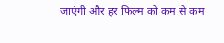जाएंगी और हर फिल्म को कम से कम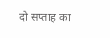दो सप्ताह का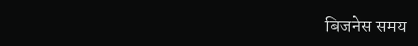बिजनेस समय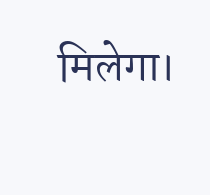मिलेगा।